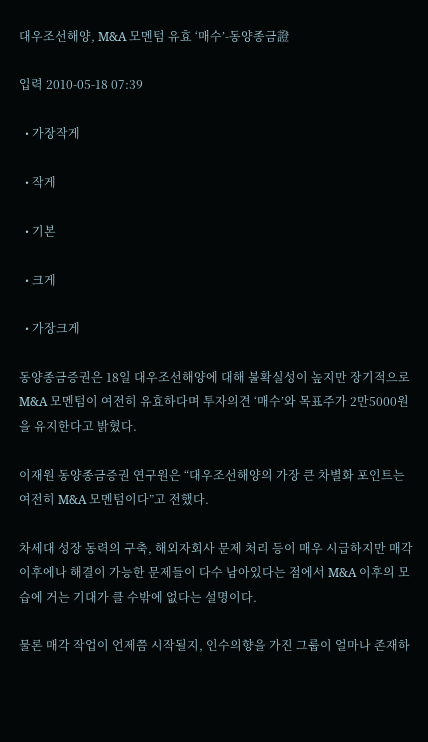대우조선해양, M&A 모멘텀 유효 ‘매수’-동양종금證

입력 2010-05-18 07:39

  • 가장작게

  • 작게

  • 기본

  • 크게

  • 가장크게

동양종금증권은 18일 대우조선해양에 대해 불확실성이 높지만 장기적으로 M&A 모멘텀이 여전히 유효하다며 투자의견 ‘매수’와 목표주가 2만5000원을 유지한다고 밝혔다.

이재원 동양종금증권 연구원은 “대우조선해양의 가장 큰 차별화 포인트는 여전히 M&A 모멘텀이다”고 전했다.

차세대 성장 동력의 구축, 해외자회사 문제 처리 등이 매우 시급하지만 매각 이후에나 해결이 가능한 문제들이 다수 남아있다는 점에서 M&A 이후의 모습에 거는 기대가 클 수밖에 없다는 설명이다.

물론 매각 작업이 언제쯤 시작될지, 인수의향을 가진 그룹이 얼마나 존재하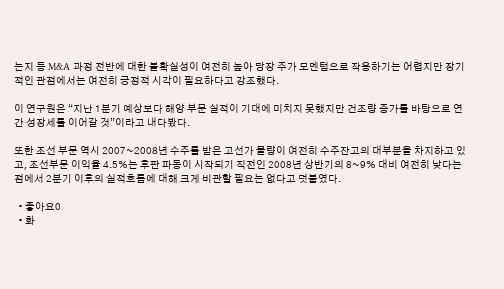는지 등 M&A 과정 전반에 대한 불확실성이 여전히 높아 당장 주가 모멘텀으로 작용하기는 어렵지만 장기적인 관점에서는 여전히 긍정적 시각이 필요하다고 강조했다.

이 연구원은 “지난 1분기 예상보다 해양 부문 실적이 기대에 미치지 못했지만 건조량 증가를 바탕으로 연간 성장세를 이어갈 것”이라고 내다봤다.

또한 조선 부문 역시 2007~2008년 수주를 받은 고선가 물량이 여전히 수주잔고의 대부분을 차지하고 있고, 조선부문 이익율 4.5%는 후판 파동이 시작되기 직전인 2008년 상반기의 8~9% 대비 여전히 낮다는 점에서 2분기 이후의 실적흐름에 대해 크게 비관할 필요는 없다고 덧붙였다.

  • 좋아요0
  • 화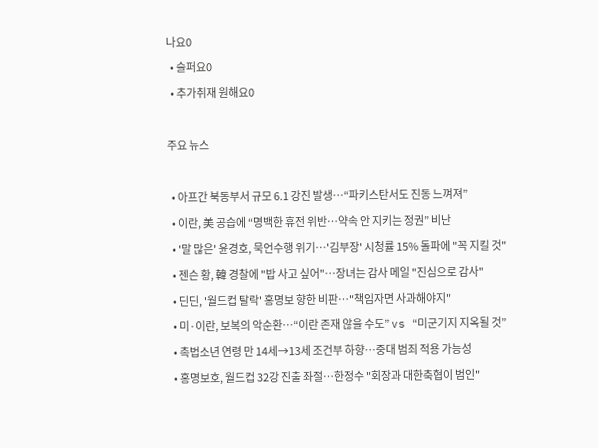나요0
  • 슬퍼요0
  • 추가취재 원해요0

주요 뉴스

  • 아프간 북동부서 규모 6.1 강진 발생…“파키스탄서도 진동 느껴져”
  • 이란, 美 공습에 “명백한 휴전 위반…약속 안 지키는 정권” 비난
  • '말 많은' 윤경호, 묵언수행 위기⋯'김부장' 시청률 15% 돌파에 "꼭 지킬 것"
  • 젠슨 황, 韓 경찰에 "밥 사고 싶어"⋯장녀는 감사 메일 "진심으로 감사"
  • 딘딘, '월드컵 탈락' 홍명보 향한 비판⋯"책임자면 사과해야지"
  • 미·이란, 보복의 악순환…“이란 존재 않을 수도” vs “미군기지 지옥될 것”
  • 촉법소년 연령 만 14세→13세 조건부 하향…중대 범죄 적용 가능성
  • 홍명보호, 월드컵 32강 진출 좌절⋯한정수 "회장과 대한축협이 범인"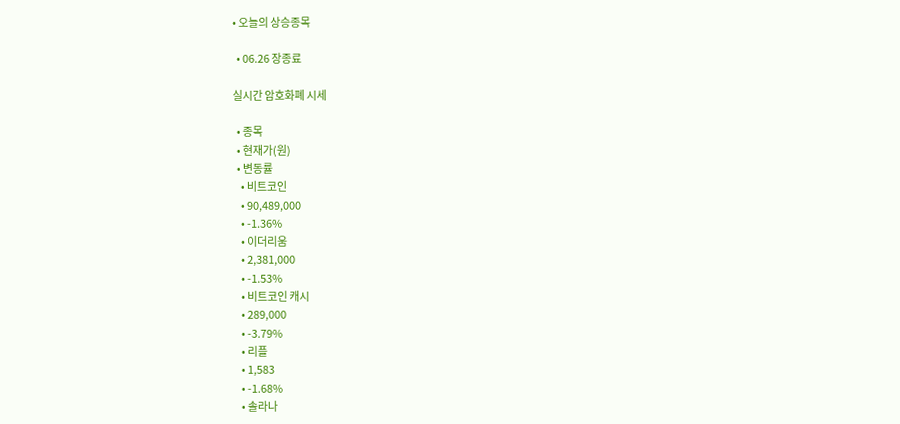• 오늘의 상승종목

  • 06.26 장종료

실시간 암호화폐 시세

  • 종목
  • 현재가(원)
  • 변동률
    • 비트코인
    • 90,489,000
    • -1.36%
    • 이더리움
    • 2,381,000
    • -1.53%
    • 비트코인 캐시
    • 289,000
    • -3.79%
    • 리플
    • 1,583
    • -1.68%
    • 솔라나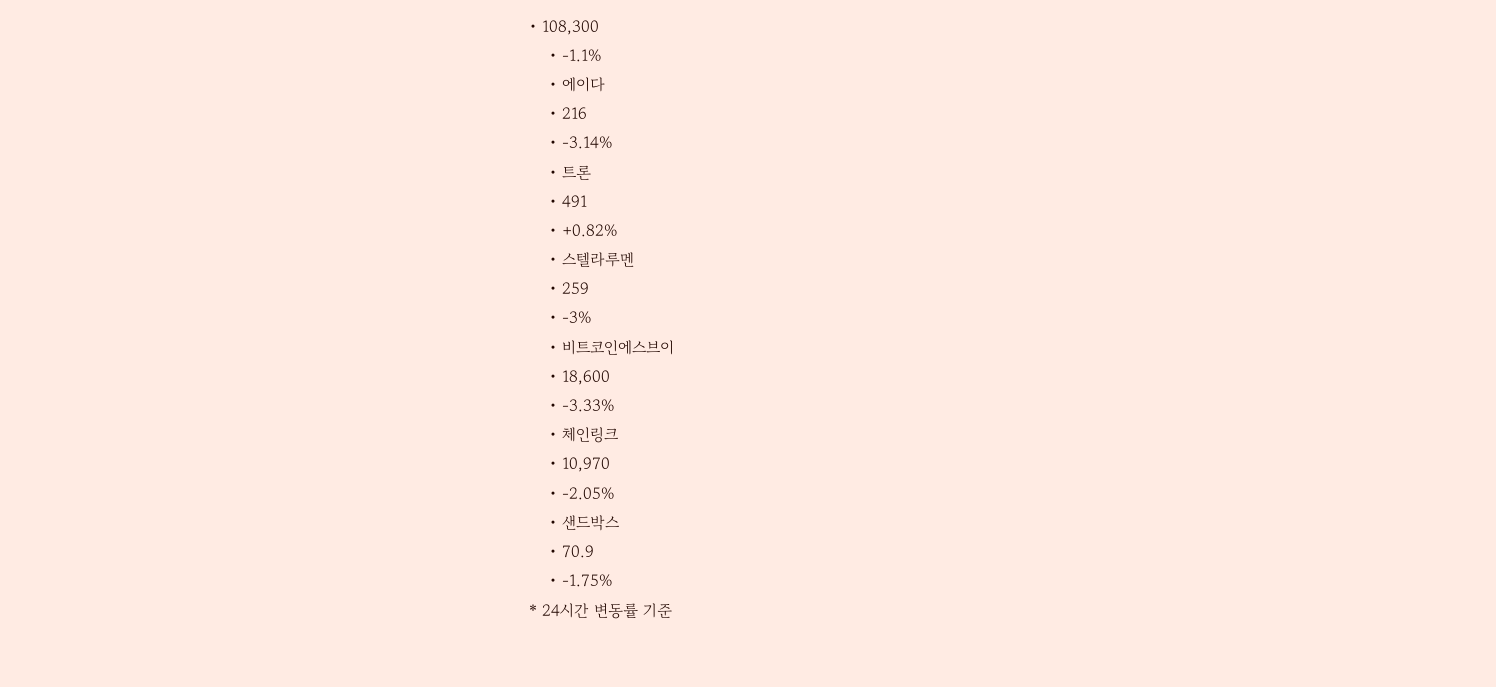• 108,300
    • -1.1%
    • 에이다
    • 216
    • -3.14%
    • 트론
    • 491
    • +0.82%
    • 스텔라루멘
    • 259
    • -3%
    • 비트코인에스브이
    • 18,600
    • -3.33%
    • 체인링크
    • 10,970
    • -2.05%
    • 샌드박스
    • 70.9
    • -1.75%
* 24시간 변동률 기준